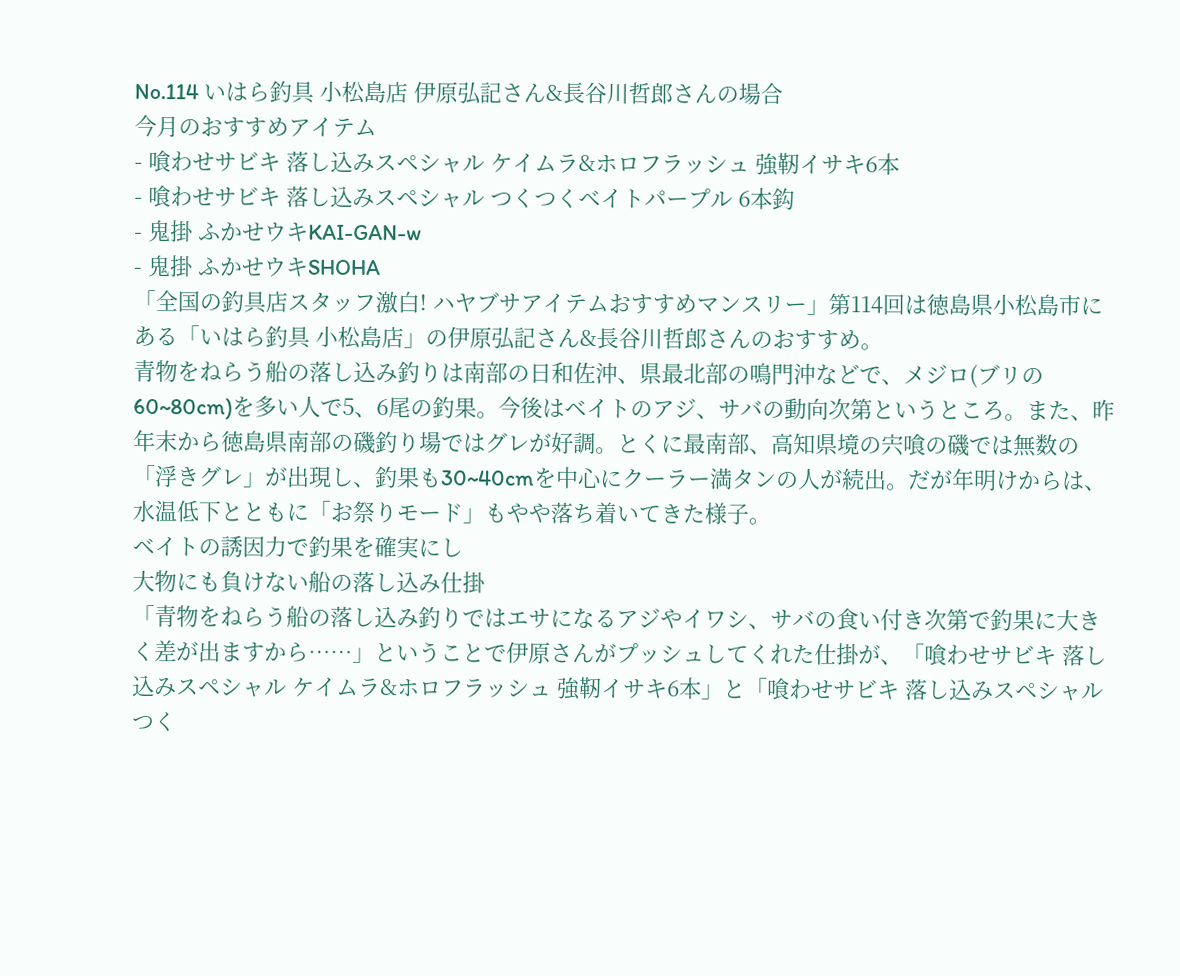No.114 いはら釣具 小松島店 伊原弘記さん&長谷川哲郎さんの場合
今月のおすすめアイテム
- 喰わせサビキ 落し込みスペシャル ケイムラ&ホロフラッシュ 強靭イサキ6本
- 喰わせサビキ 落し込みスペシャル つくつくベイトパープル 6本鈎
- 鬼掛 ふかせウキKAI-GAN-w
- 鬼掛 ふかせウキSHOHA
「全国の釣具店スタッフ激白! ハヤブサアイテムおすすめマンスリー」第114回は徳島県小松島市にある「いはら釣具 小松島店」の伊原弘記さん&長谷川哲郎さんのおすすめ。
青物をねらう船の落し込み釣りは南部の日和佐沖、県最北部の鳴門沖などで、メジロ(ブリの60~80cm)を多い人で5、6尾の釣果。今後はベイトのアジ、サバの動向次第というところ。また、昨年末から徳島県南部の磯釣り場ではグレが好調。とくに最南部、高知県境の宍喰の磯では無数の「浮きグレ」が出現し、釣果も30~40cmを中心にクーラー満タンの人が続出。だが年明けからは、水温低下とともに「お祭りモード」もやや落ち着いてきた様子。
ベイトの誘因力で釣果を確実にし
大物にも負けない船の落し込み仕掛
「青物をねらう船の落し込み釣りではエサになるアジやイワシ、サバの食い付き次第で釣果に大きく差が出ますから……」ということで伊原さんがプッシュしてくれた仕掛が、「喰わせサビキ 落し込みスペシャル ケイムラ&ホロフラッシュ 強靭イサキ6本」と「喰わせサビキ 落し込みスペシャル つく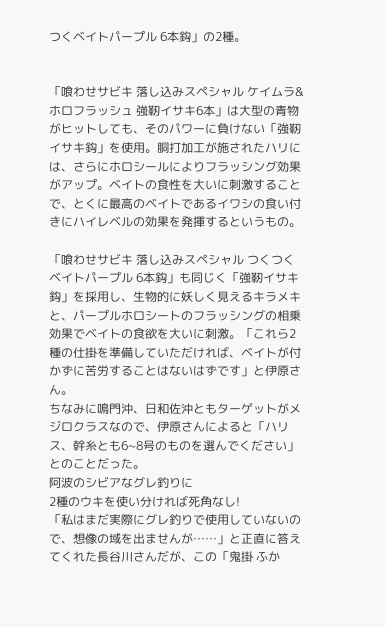つくベイトパープル 6本鈎」の2種。


「喰わせサビキ 落し込みスペシャル ケイムラ&ホロフラッシュ 強靭イサキ6本」は大型の青物がヒットしても、そのパワーに負けない「強靭イサキ鈎」を使用。胴打加工が施されたハリには、さらにホロシールによりフラッシング効果がアップ。ベイトの食性を大いに刺激することで、とくに最高のベイトであるイワシの食い付きにハイレベルの効果を発揮するというもの。

「喰わせサビキ 落し込みスペシャル つくつくベイトパープル 6本鈎」も同じく「強靭イサキ鈎」を採用し、生物的に妖しく見えるキラメキと、パープルホロシートのフラッシングの相乗効果でベイトの食欲を大いに刺激。「これら2種の仕掛を準備していただければ、ベイトが付かずに苦労することはないはずです」と伊原さん。
ちなみに鳴門沖、日和佐沖ともターゲットがメジロクラスなので、伊原さんによると「ハリス、幹糸とも6~8号のものを選んでください」とのことだった。
阿波のシビアなグレ釣りに
2種のウキを使い分ければ死角なし!
「私はまだ実際にグレ釣りで使用していないので、想像の域を出ませんが……」と正直に答えてくれた長谷川さんだが、この「鬼掛 ふか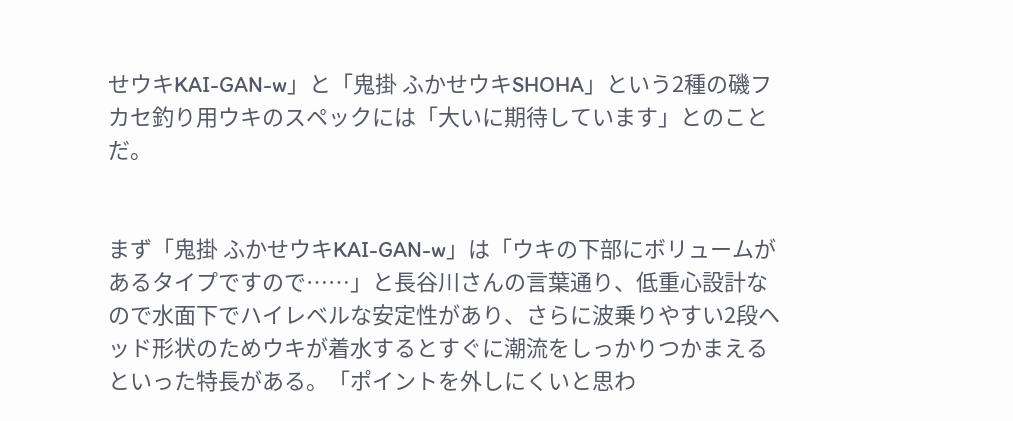せウキKAI-GAN-w」と「鬼掛 ふかせウキSHOHA」という2種の磯フカセ釣り用ウキのスペックには「大いに期待しています」とのことだ。


まず「鬼掛 ふかせウキKAI-GAN-w」は「ウキの下部にボリュームがあるタイプですので……」と長谷川さんの言葉通り、低重心設計なので水面下でハイレベルな安定性があり、さらに波乗りやすい2段ヘッド形状のためウキが着水するとすぐに潮流をしっかりつかまえるといった特長がある。「ポイントを外しにくいと思わ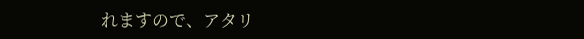れますので、アタリ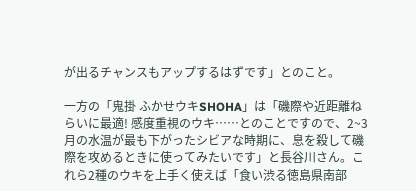が出るチャンスもアップするはずです」とのこと。

一方の「鬼掛 ふかせウキSHOHA」は「磯際や近距離ねらいに最適! 感度重視のウキ……とのことですので、2~3月の水温が最も下がったシビアな時期に、息を殺して磯際を攻めるときに使ってみたいです」と長谷川さん。これら2種のウキを上手く使えば「食い渋る徳島県南部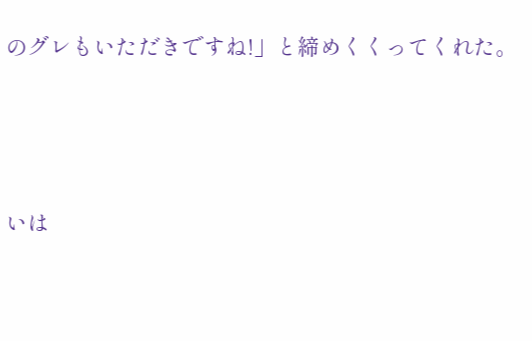のグレもいただきですね!」と締めくくってくれた。



いは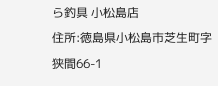ら釣具 小松島店
住所:徳島県小松島市芝生町字狭間66-1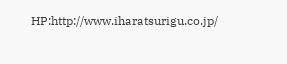HP:http://www.iharatsurigu.co.jp/